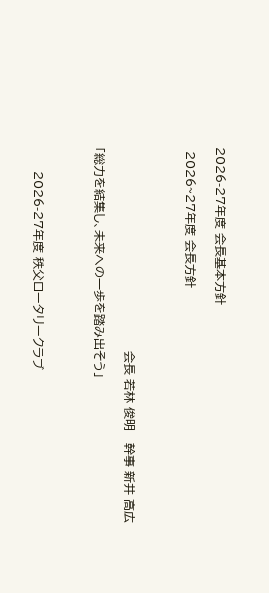2026-27年度 会長基本方針

 2026~27年度 会長方針



                                                   会長 若林 俊明   幹事 新井 高広

「総力を結集し、未来への一歩を踏み出そう」



      2026-27年度 秩父ロータリークラブ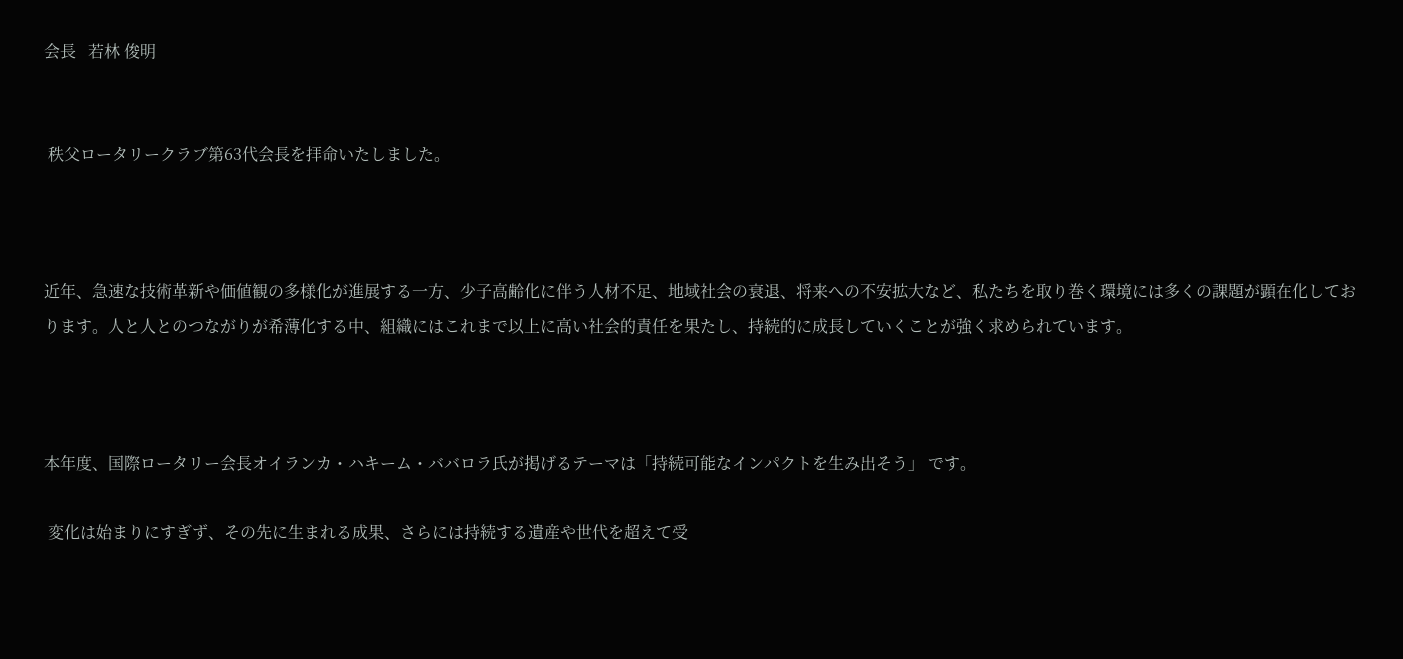会長   若林 俊明


 秩父ロータリークラブ第63代会長を拝命いたしました。



近年、急速な技術革新や価値観の多様化が進展する一方、少子高齢化に伴う人材不足、地域社会の衰退、将来への不安拡大など、私たちを取り巻く環境には多くの課題が顕在化しております。人と人とのつながりが希薄化する中、組織にはこれまで以上に高い社会的責任を果たし、持続的に成長していくことが強く求められています。



本年度、国際ロータリー会長オイランカ・ハキーム・ババロラ氏が掲げるテーマは「持続可能なインパクトを生み出そう」 です。

 変化は始まりにすぎず、その先に生まれる成果、さらには持続する遺産や世代を超えて受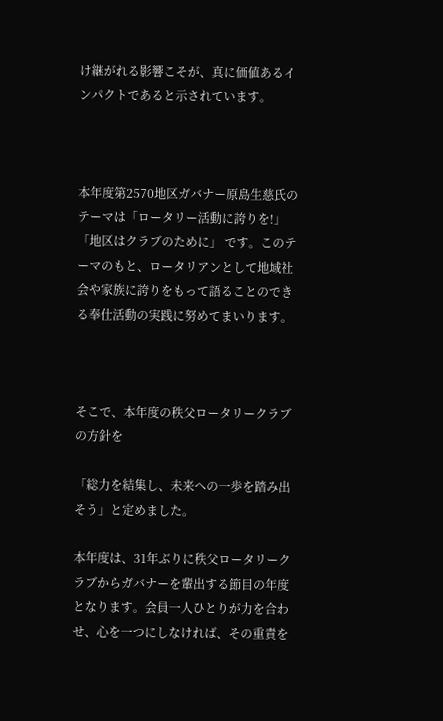け継がれる影響こそが、真に価値あるインパクトであると示されています。



本年度第2570地区ガバナー原島生慈氏のテーマは「ロータリー活動に誇りを!」「地区はクラブのために」 です。このテーマのもと、ロータリアンとして地域社会や家族に誇りをもって語ることのできる奉仕活動の実践に努めてまいります。



そこで、本年度の秩父ロータリークラブの方針を

「総力を結集し、未来への一歩を踏み出そう」と定めました。

本年度は、31年ぶりに秩父ロータリークラブからガバナーを輩出する節目の年度となります。会員一人ひとりが力を合わせ、心を一つにしなければ、その重責を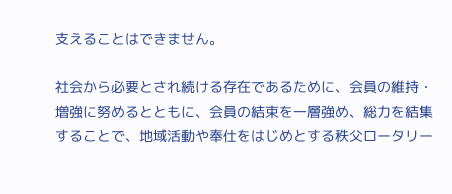支えることはできません。

社会から必要とされ続ける存在であるために、会員の維持・増強に努めるとともに、会員の結束を一層強め、総力を結集することで、地域活動や奉仕をはじめとする秩父ロータリー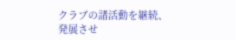クラブの諸活動を継続、発展させ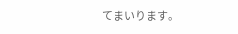てまいります。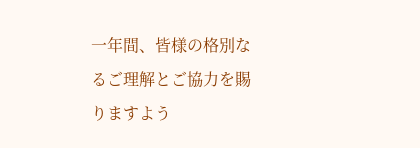一年間、皆様の格別なるご理解とご協力を賜りますよう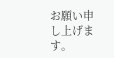お願い申し上げます。